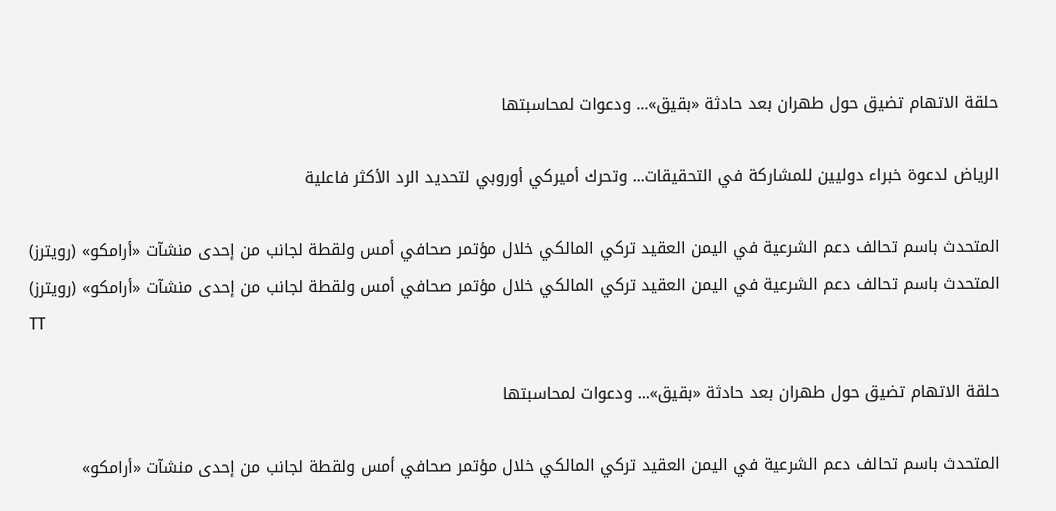حلقة الاتهام تضيق حول طهران بعد حادثة «بقيق»... ودعوات لمحاسبتها

الرياض لدعوة خبراء دوليين للمشاركة في التحقيقات... وتحرك أميركي أوروبي لتحديد الرد الأكثر فاعلية

المتحدث باسم تحالف دعم الشرعية في اليمن العقيد تركي المالكي خلال مؤتمر صحافي أمس ولقطة لجانب من إحدى منشآت «أرامكو» (رويترز)
المتحدث باسم تحالف دعم الشرعية في اليمن العقيد تركي المالكي خلال مؤتمر صحافي أمس ولقطة لجانب من إحدى منشآت «أرامكو» (رويترز)
TT

حلقة الاتهام تضيق حول طهران بعد حادثة «بقيق»... ودعوات لمحاسبتها

المتحدث باسم تحالف دعم الشرعية في اليمن العقيد تركي المالكي خلال مؤتمر صحافي أمس ولقطة لجانب من إحدى منشآت «أرامكو»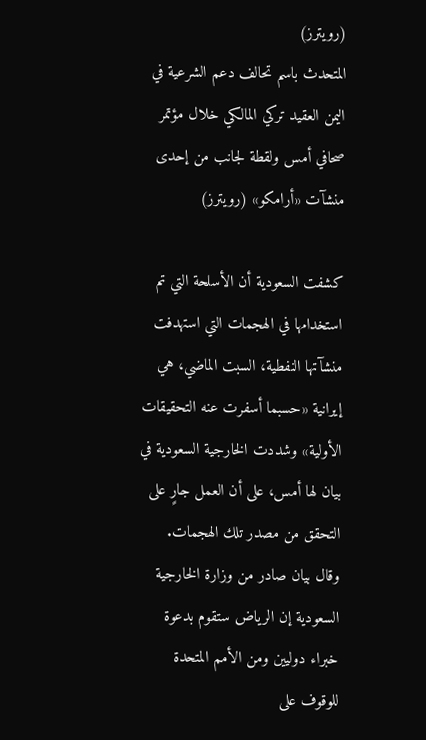(رويترز)
المتحدث باسم تحالف دعم الشرعية في اليمن العقيد تركي المالكي خلال مؤتمر صحافي أمس ولقطة لجانب من إحدى منشآت «أرامكو» (رويترز)

كشفت السعودية أن الأسلحة التي تم استخدامها في الهجمات التي استهدفت منشآتها النفطية، السبت الماضي، هي إيرانية «حسبما أسفرت عنه التحقيقات الأولية» وشددت الخارجية السعودية في بيان لها أمس، على أن العمل جارٍ على التحقق من مصدر تلك الهجمات.
وقال بيان صادر من وزارة الخارجية السعودية إن الرياض ستقوم بدعوة خبراء دوليين ومن الأمم المتحدة للوقوف على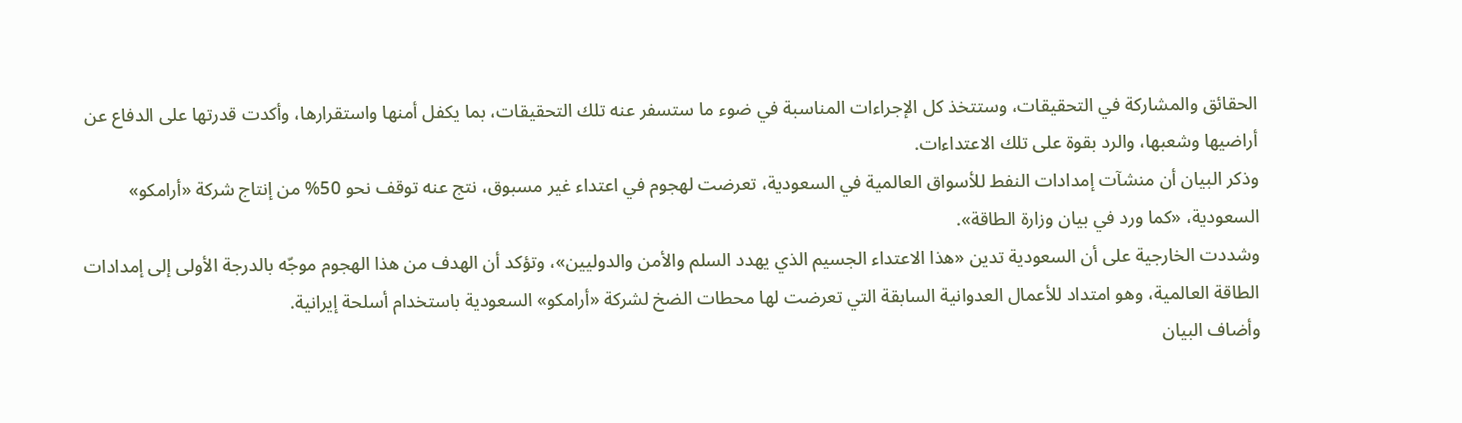الحقائق والمشاركة في التحقيقات، وستتخذ كل الإجراءات المناسبة في ضوء ما ستسفر عنه تلك التحقيقات، بما يكفل أمنها واستقرارها، وأكدت قدرتها على الدفاع عن أراضيها وشعبها، والرد بقوة على تلك الاعتداءات.
وذكر البيان أن منشآت إمدادات النفط للأسواق العالمية في السعودية، تعرضت لهجوم في اعتداء غير مسبوق، نتج عنه توقف نحو 50% من إنتاج شركة «أرامكو» السعودية، «كما ورد في بيان وزارة الطاقة».
وشددت الخارجية على أن السعودية تدين «هذا الاعتداء الجسيم الذي يهدد السلم والأمن والدوليين»، وتؤكد أن الهدف من هذا الهجوم موجّه بالدرجة الأولى إلى إمدادات الطاقة العالمية، وهو امتداد للأعمال العدوانية السابقة التي تعرضت لها محطات الضخ لشركة «أرامكو» السعودية باستخدام أسلحة إيرانية.
وأضاف البيان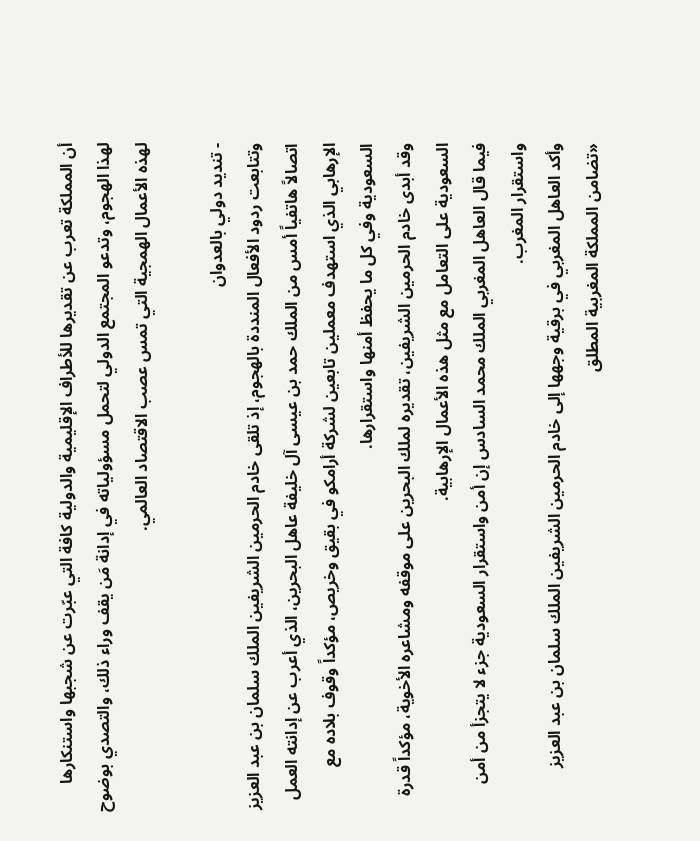أن المملكة تعرب عن تقديرها للأطراف الإقليمية والدولية كافة التي عبّرت عن شجبها واستنكارها لهذا الهجوم، وتدعو المجتمع الدولي لتحمل مسؤولياته في إدانة مَن يقف وراء ذلك، والتصدي بوضوح لهذه الأعمال الهمجية التي تمس عصب الاقتصاد العالمي.

- تنديد دولي بالعدوان
وتتابعت ردود الأفعال المنددة بالهجوم، إذ تلقى خادم الحرمين الشريفين الملك سلمان بن عبد العزيز اتصالاً هاتفياً أمس من الملك حمد بن عيسى آل خليفة عاهل البحرين، الذي أعرب عن إدانته العمل الإرهابي الذي استهدف معملين تابعين لشركة أرامكو في بقيق وخريص، مؤكداً وقوف بلاده مع السعودية وفي كل ما يحفظ أمنها واستقرارها.
وقد أبدى خادم الحرمين الشريفين، تقديره لملك البحرين على موقفه ومشاعره الأخوية، مؤكداً قدرة السعودية على التعامل مع مثل هذه الأعمال الإرهابية.
فيما قال العاهل المغربي الملك محمد السادس إن أمن واستقرار السعودية جزء لا يتجزأ من أمن واستقرار المغرب.
وأكد العاهل المغربي في برقية وجهها إلى خادم الحرمين الشريفين الملك سلمان بن عبد العزيز «تضامن المملكة المغربية المطلق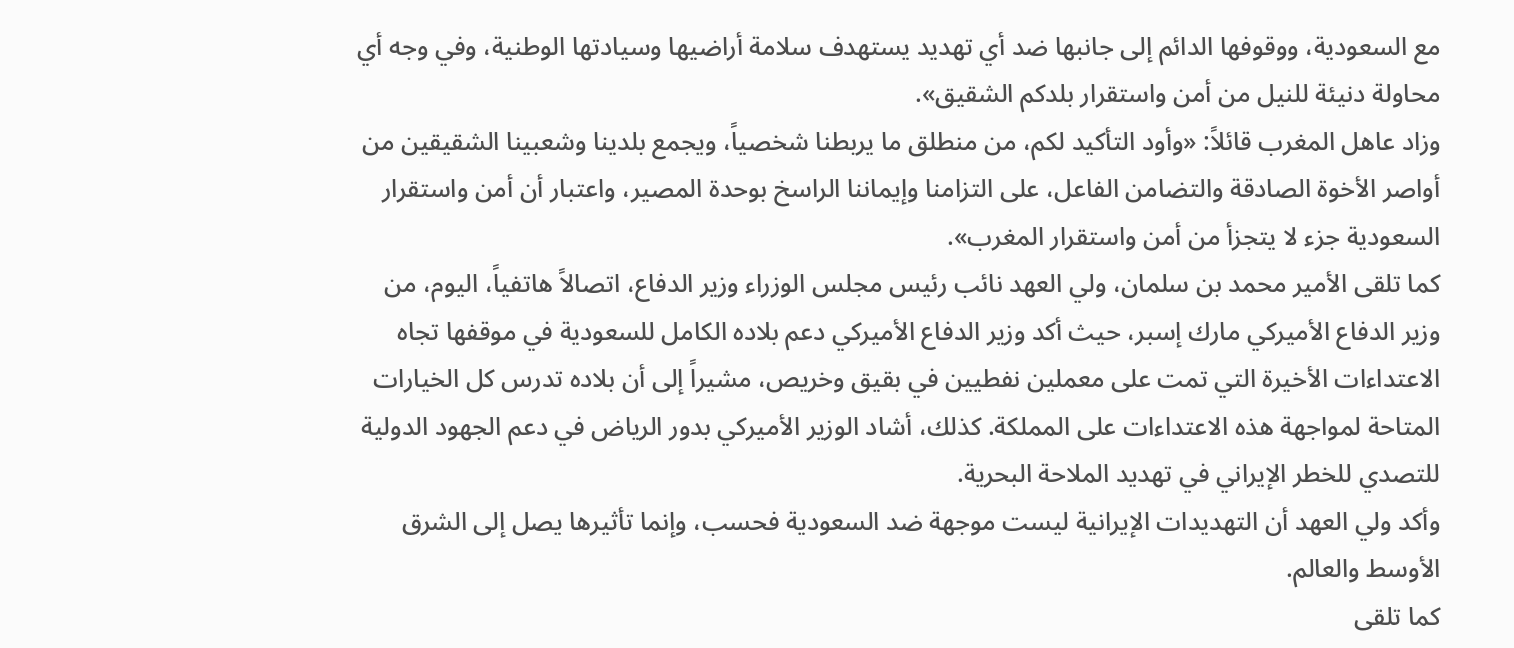مع السعودية، ووقوفها الدائم إلى جانبها ضد أي تهديد يستهدف سلامة أراضيها وسيادتها الوطنية، وفي وجه أي محاولة دنيئة للنيل من أمن واستقرار بلدكم الشقيق».
وزاد عاهل المغرب قائلاً: «وأود التأكيد لكم، من منطلق ما يربطنا شخصياً، ويجمع بلدينا وشعبينا الشقيقين من أواصر الأخوة الصادقة والتضامن الفاعل، على التزامنا وإيماننا الراسخ بوحدة المصير، واعتبار أن أمن واستقرار السعودية جزء لا يتجزأ من أمن واستقرار المغرب».
كما تلقى الأمير محمد بن سلمان، ولي العهد نائب رئيس مجلس الوزراء وزير الدفاع، اتصالاً هاتفياً، اليوم، من وزير الدفاع الأميركي مارك إسبر، حيث أكد وزير الدفاع الأميركي دعم بلاده الكامل للسعودية في موقفها تجاه الاعتداءات الأخيرة التي تمت على معملين نفطيين في بقيق وخريص، مشيراً إلى أن بلاده تدرس كل الخيارات المتاحة لمواجهة هذه الاعتداءات على المملكة. كذلك، أشاد الوزير الأميركي بدور الرياض في دعم الجهود الدولية للتصدي للخطر الإيراني في تهديد الملاحة البحرية.
وأكد ولي العهد أن التهديدات الإيرانية ليست موجهة ضد السعودية فحسب، وإنما تأثيرها يصل إلى الشرق الأوسط والعالم.
كما تلقى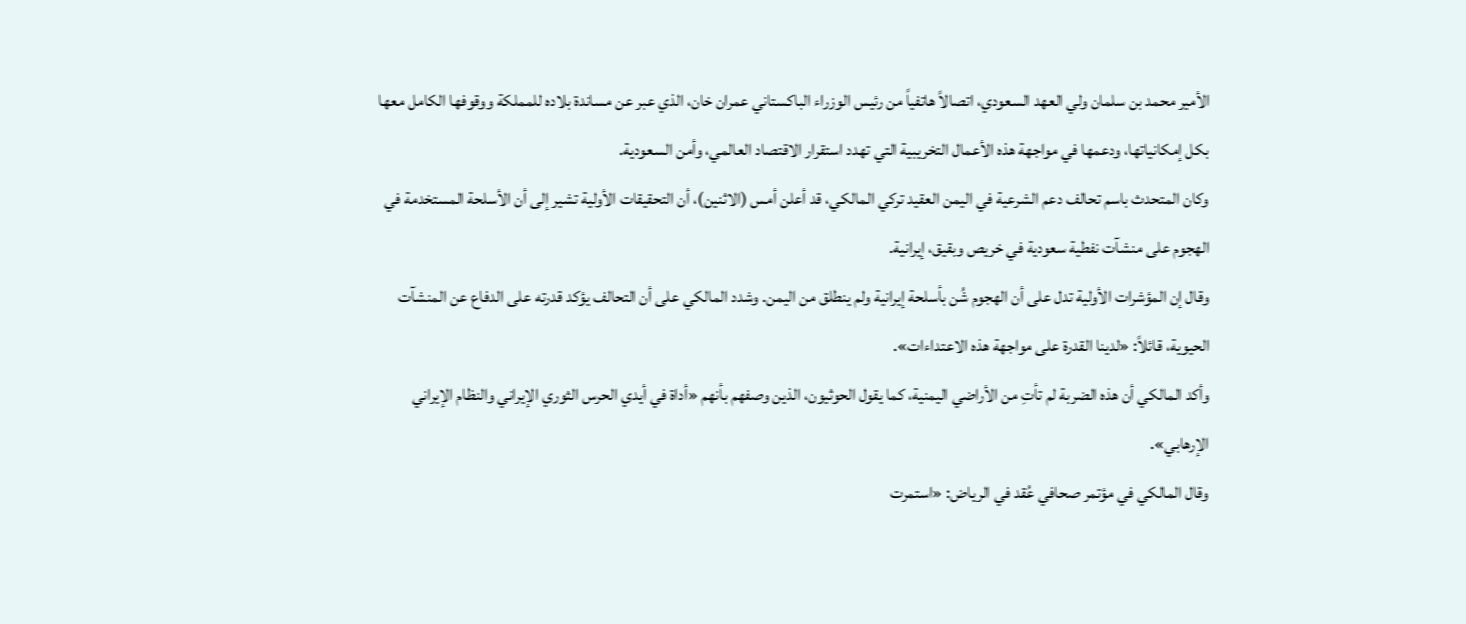الأمير محمد بن سلمان ولي العهد السعودي، اتصالاً هاتفياً من رئيس الوزراء الباكستاني عمران خان، الذي عبر عن مساندة بلاده للمملكة ووقوفها الكامل معها بكل إمكانياتها، ودعمها في مواجهة هذه الأعمال التخريبية التي تهدد استقرار الاقتصاد العالمي، وأمن السعودية.
وكان المتحدث باسم تحالف دعم الشرعية في اليمن العقيد تركي المالكي، قد أعلن أمس (الاثنين)، أن التحقيقات الأولية تشير إلى أن الأسلحة المستخدمة في الهجوم على منشآت نفطية سعودية في خريص وبقيق، إيرانية.
وقال إن المؤشرات الأولية تدل على أن الهجوم شُن بأسلحة إيرانية ولم ينطلق من اليمن. وشدد المالكي على أن التحالف يؤكد قدرته على الدفاع عن المنشآت الحيوية، قائلاً: «لدينا القدرة على مواجهة هذه الاعتداءات».
وأكد المالكي أن هذه الضربة لم تأتِ من الأراضي اليمنية، كما يقول الحوثيون، الذين وصفهم بأنهم «أداة في أيدي الحرس الثوري الإيراني والنظام الإيراني الإرهابي».
وقال المالكي في مؤتمر صحافي عُقد في الرياض: «استمرت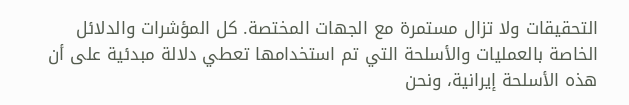التحقيقات ولا تزال مستمرة مع الجهات المختصة. كل المؤشرات والدلائل الخاصة بالعمليات والأسلحة التي تم استخدامها تعطي دلالة مبدئية على أن هذه الأسلحة إيرانية، ونحن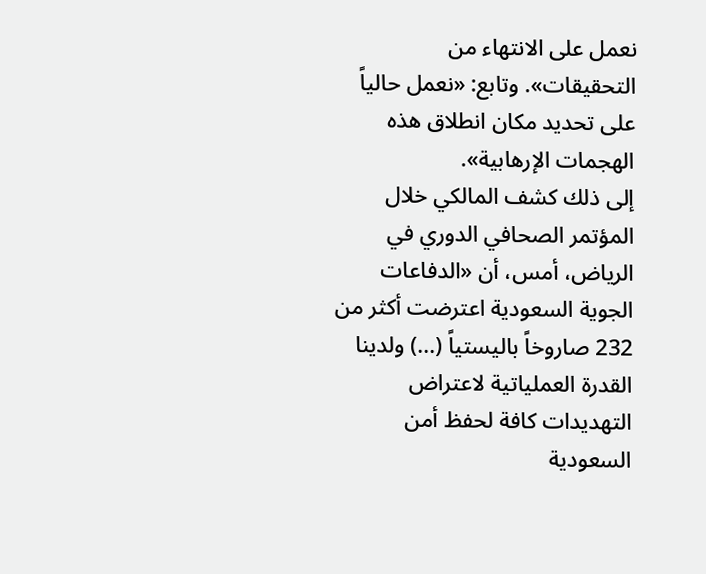نعمل على الانتهاء من التحقيقات». وتابع: «نعمل حالياً على تحديد مكان انطلاق هذه الهجمات الإرهابية».
إلى ذلك كشف المالكي خلال المؤتمر الصحافي الدوري في الرياض، أمس، أن «الدفاعات الجوية السعودية اعترضت أكثر من 232 صاروخاً باليستياً (...) ولدينا القدرة العملياتية لاعتراض التهديدات كافة لحفظ أمن السعودية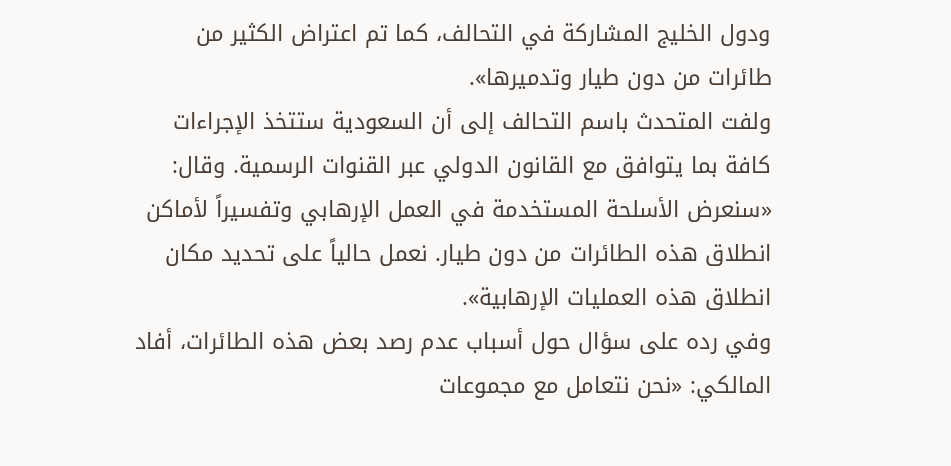ودول الخليج المشاركة في التحالف، كما تم اعتراض الكثير من طائرات من دون طيار وتدميرها».
ولفت المتحدث باسم التحالف إلى أن السعودية ستتخذ الإجراءات كافة بما يتوافق مع القانون الدولي عبر القنوات الرسمية. وقال: «سنعرض الأسلحة المستخدمة في العمل الإرهابي وتفسيراً لأماكن انطلاق هذه الطائرات من دون طيار. نعمل حالياً على تحديد مكان انطلاق هذه العمليات الإرهابية».
وفي رده على سؤال حول أسباب عدم رصد بعض هذه الطائرات، أفاد المالكي: «نحن نتعامل مع مجموعات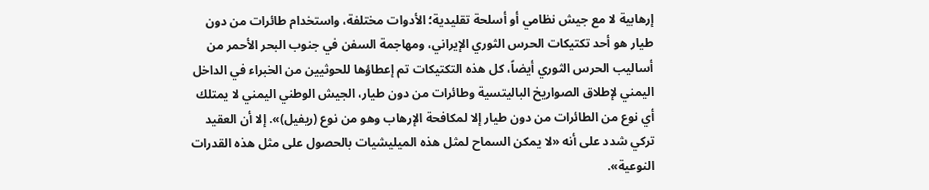إرهابية لا مع جيش نظامي أو أسلحة تقليدية؛ الأدوات مختلفة، واستخدام طائرات من دون طيار هو أحد تكتيكات الحرس الثوري الإيراني، ومهاجمة السفن في جنوب البحر الأحمر من أساليب الحرس الثوري أيضاً، كل هذه التكتيكات تم إعطاؤها للحوثيين من الخبراء في الداخل اليمني لإطلاق الصواريخ الباليتسية وطائرات من دون طيار، الجيش الوطني اليمني لا يمتلك أي نوع من الطائرات من دون طيار إلا لمكافحة الإرهاب وهو من نوع (ريفيل)». إلا أن العقيد تركي شدد على أنه «لا يمكن السماح لمثل هذه الميليشيات بالحصول على مثل هذه القدرات النوعية».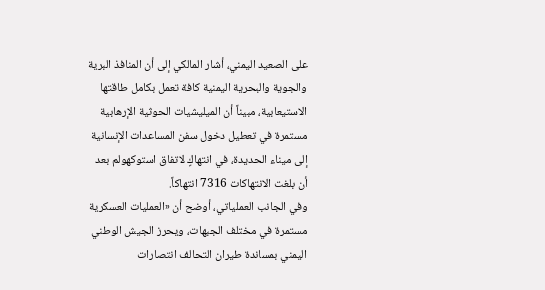على الصعيد اليمني، أشار المالكي إلى أن المنافذ البرية والجوية والبحرية اليمنية كافة تعمل بكامل طاقتها الاستيعابية، مبيناً أن الميليشيات الحوثية الإرهابية مستمرة في تعطيل دخول سفن المساعدات الإنسانية إلى ميناء الحديدة، في انتهاكٍ لاتفاق استوكهولم بعد أن بلغت الانتهاكات 7316 انتهاكاً.
وفي الجانب العملياتي، أوضح أن «العمليات العسكرية مستمرة في مختلف الجبهات، ويحرز الجيش الوطني اليمني بمساندة طيران التحالف انتصارات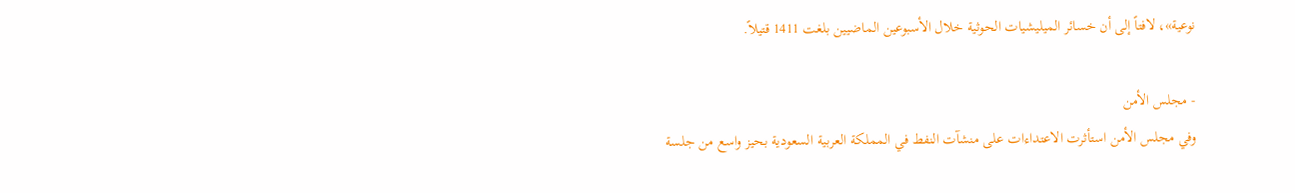نوعية»، لافتاً إلى أن خسائر الميليشيات الحوثية خلال الأسبوعين الماضيين بلغت 1411 قتيلاً.

- مجلس الأمن
وفي مجلس الأمن استأثرت الاعتداءات على منشآت النفط في المملكة العربية السعودية بحيز واسع من جلسة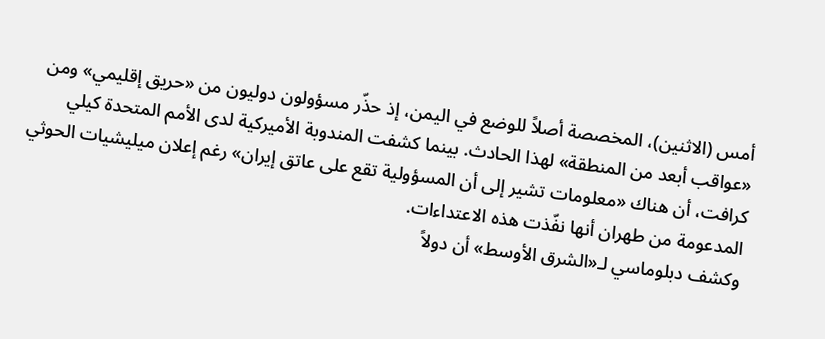أمس (الاثنين)، المخصصة أصلاً للوضع في اليمن، إذ حذّر مسؤولون دوليون من «حريق إقليمي» ومن «عواقب أبعد من المنطقة» لهذا الحادث. بينما كشفت المندوبة الأميركية لدى الأمم المتحدة كيلي كرافت، أن هناك «معلومات تشير إلى أن المسؤولية تقع على عاتق إيران» رغم إعلان ميليشيات الحوثي المدعومة من طهران أنها نفّذت هذه الاعتداءات.
وكشف دبلوماسي لـ«الشرق الأوسط» أن دولاً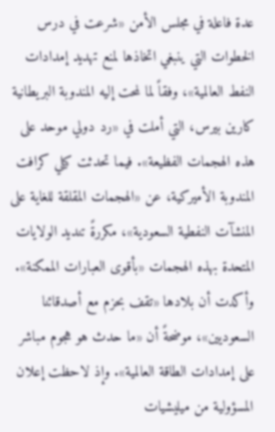عدة فاعلة في مجلس الأمن «شرعت في درس الخطوات التي ينبغي اتخاذها لمنع تهديد إمدادات النفط العالمية»، وفقاً لما لمحت إليه المندوبة البريطانية كارين بيرس، التي أملت في «رد دولي موحد على هذه الهجمات الفظيعة». فيما تحدثت كيلي كرافت المندوبة الأميركية، عن «الهجمات المقلقة للغاية على المنشآت النفطية السعودية»، مكررةً تنديد الولايات المتحدة بهذه الهجمات «بأقوى العبارات الممكنة». وأكدت أن بلادها «تقف بحزم مع أصدقائنا السعوديين»، موضحةً أن «ما حدث هو هجوم مباشر على إمدادات الطاقة العالمية». وإذ لاحظت إعلان المسؤولية من ميليشيات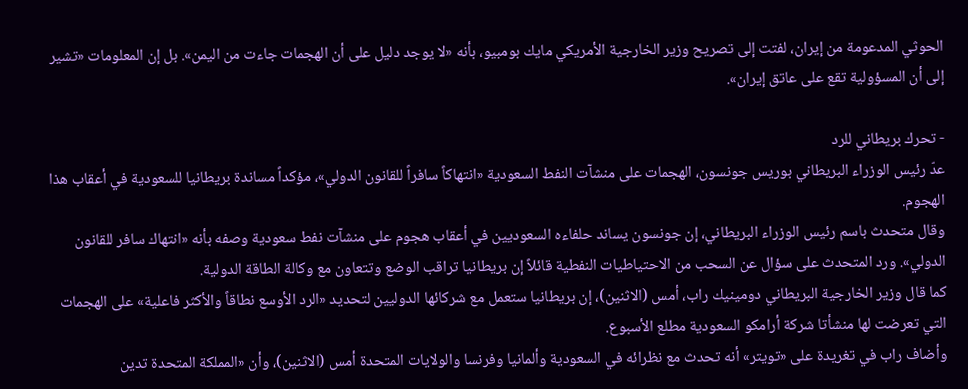الحوثي المدعومة من إيران، لفتت إلى تصريح وزير الخارجية الأمريكي مايك بومبيو، بأنه «لا يوجد دليل على أن الهجمات جاءت من اليمن». بل إن المعلومات «تشير إلى أن المسؤولية تقع على عاتق إيران».

- تحرك بريطاني للرد
عدّ رئيس الوزراء البريطاني بوريس جونسون، الهجمات على منشآت النفط السعودية «انتهاكاً سافراً للقانون الدولي»، مؤكداً مساندة بريطانيا للسعودية في أعقاب هذا الهجوم.
وقال متحدث باسم رئيس الوزراء البريطاني، إن جونسون يساند حلفاءه السعوديين في أعقاب هجوم على منشآت نفط سعودية وصفه بأنه «انتهاك سافر للقانون الدولي». ورد المتحدث على سؤال عن السحب من الاحتياطيات النفطية قائلاً إن بريطانيا تراقب الوضع وتتعاون مع وكالة الطاقة الدولية.
كما قال وزير الخارجية البريطاني دومينيك راب، أمس (الاثنين)، إن بريطانيا ستعمل مع شركائها الدوليين لتحديد «الرد الأوسع نطاقاً والأكثر فاعلية» على الهجمات التي تعرضت لها منشأتا شركة أرامكو السعودية مطلع الأسبوع.
وأضاف راب في تغريدة على «تويتر» أنه تحدث مع نظرائه في السعودية وألمانيا وفرنسا والولايات المتحدة أمس (الاثنين)، وأن «المملكة المتحدة تدين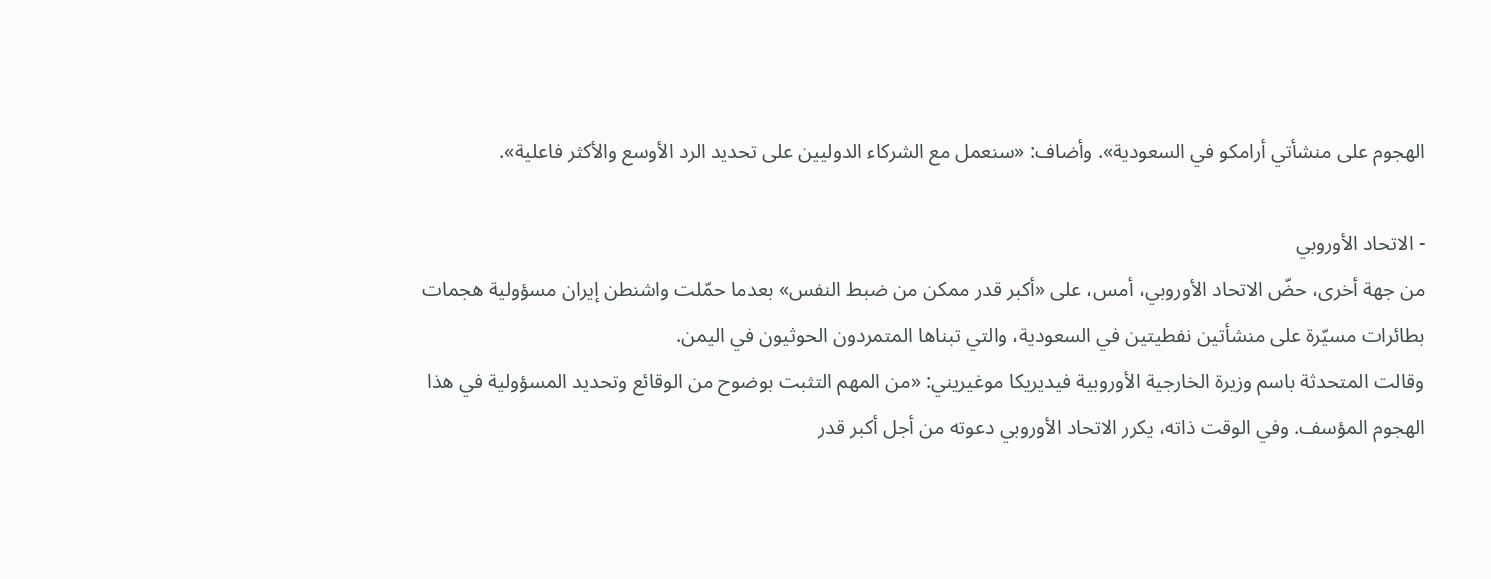الهجوم على منشأتي أرامكو في السعودية». وأضاف: «سنعمل مع الشركاء الدوليين على تحديد الرد الأوسع والأكثر فاعلية».

- الاتحاد الأوروبي
من جهة أخرى، حضّ الاتحاد الأوروبي، أمس، على «أكبر قدر ممكن من ضبط النفس» بعدما حمّلت واشنطن إيران مسؤولية هجمات بطائرات مسيّرة على منشأتين نفطيتين في السعودية، والتي تبناها المتمردون الحوثيون في اليمن.
وقالت المتحدثة باسم وزيرة الخارجية الأوروبية فيديريكا موغيريني: «من المهم التثبت بوضوح من الوقائع وتحديد المسؤولية في هذا الهجوم المؤسف. وفي الوقت ذاته، يكرر الاتحاد الأوروبي دعوته من أجل أكبر قدر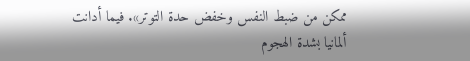ممكن من ضبط النفس وخفض حدة التوتر». فيما أدانت ألمانيا بشدة الهجوم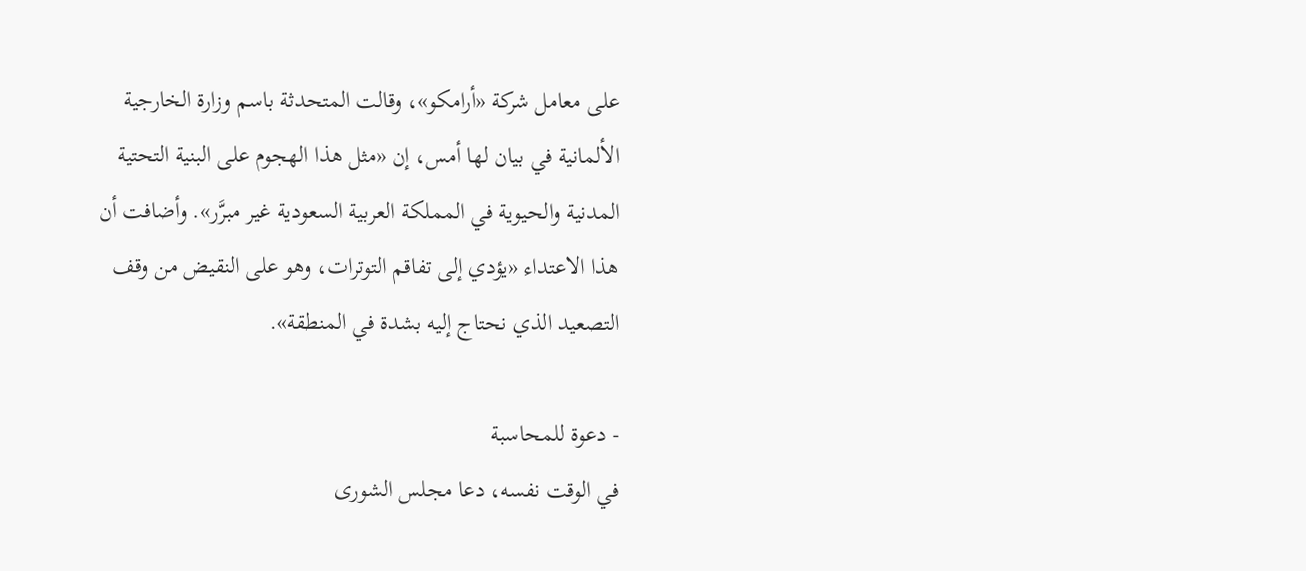على معامل شركة «أرامكو»، وقالت المتحدثة باسم وزارة الخارجية الألمانية في بيان لها أمس، إن «مثل هذا الهجوم على البنية التحتية المدنية والحيوية في المملكة العربية السعودية غير مبرَّر». وأضافت أن هذا الاعتداء «يؤدي إلى تفاقم التوترات، وهو على النقيض من وقف التصعيد الذي نحتاج إليه بشدة في المنطقة».

- دعوة للمحاسبة
في الوقت نفسه، دعا مجلس الشورى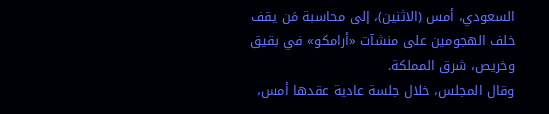السعودي، أمس (الاثنين)، إلى محاسبة مَن يقف خلف الهجومين على منشآت «أرامكو» في بقيق وخريص، شرق المملكة.
وقال المجلس، خلال جلسة عادية عقدها أمس،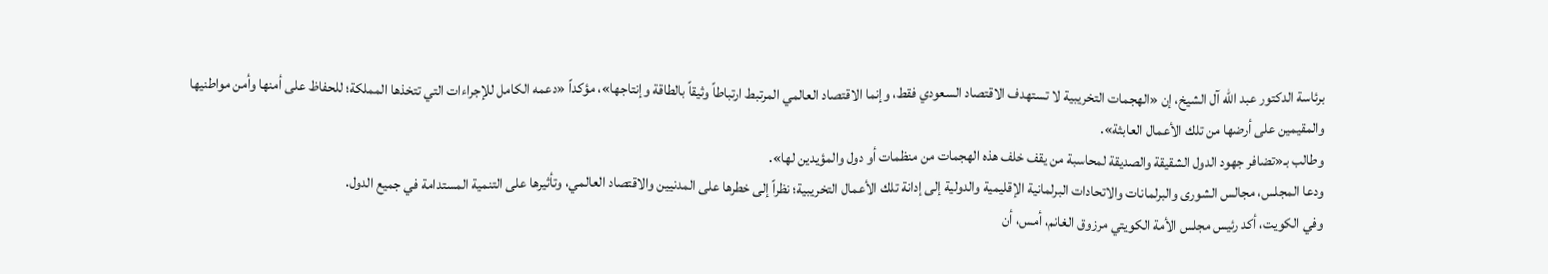برئاسة الدكتور عبد الله آل الشيخ، إن «الهجمات التخريبية لا تستهدف الاقتصاد السعودي فقط، وإنما الاقتصاد العالمي المرتبط ارتباطاً وثيقاً بالطاقة وإنتاجها»، مؤكداً «دعمه الكامل للإجراءات التي تتخذها المملكة؛ للحفاظ على أمنها وأمن مواطنيها والمقيمين على أرضها من تلك الأعمال العابثة».
وطالب بـ«تضافر جهود الدول الشقيقة والصديقة لمحاسبة من يقف خلف هذه الهجمات من منظمات أو دول والمؤيدين لها».
ودعا المجلس، مجالس الشورى والبرلمانات والاتحادات البرلمانية الإقليمية والدولية إلى إدانة تلك الأعمال التخريبية؛ نظراً إلى خطرها على المدنيين والاقتصاد العالمي، وتأثيرها على التنمية المستدامة في جميع الدول.
وفي الكويت، أكد رئيس مجلس الأمة الكويتي مرزوق الغانم، أمس، أن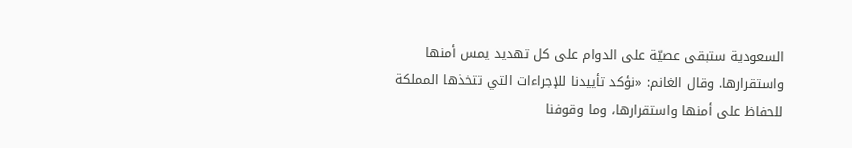السعودية ستبقى عصيّة على الدوام على كل تهديد يمس أمنها واستقرارها. وقال الغانم: «نؤكد تأييدنا للإجراءات التي تتخذها المملكة للحفاظ على أمنها واستقرارها، وما وقوفنا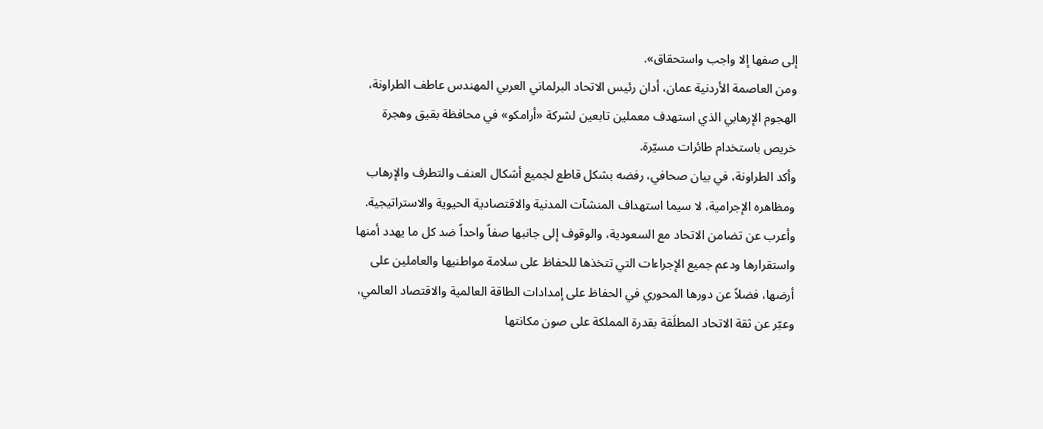إلى صفها إلا واجب واستحقاق».
ومن العاصمة الأردنية عمان، أدان رئيس الاتحاد البرلماني العربي المهندس عاطف الطراونة، الهجوم الإرهابي الذي استهدف معملين تابعين لشركة «أرامكو» في محافظة بقيق وهجرة خريص باستخدام طائرات مسيّرة.
وأكد الطراونة، في بيان صحافي، رفضه بشكل قاطع لجميع أشكال العنف والتطرف والإرهاب ومظاهره الإجرامية، لا سيما استهداف المنشآت المدنية والاقتصادية الحيوية والاستراتيجية.
وأعرب عن تضامن الاتحاد مع السعودية، والوقوف إلى جانبها صفاً واحداً ضد كل ما يهدد أمنها واستقرارها ودعم جميع الإجراءات التي تتخذها للحفاظ على سلامة مواطنيها والعاملين على أرضها، فضلاً عن دورها المحوري في الحفاظ على إمدادات الطاقة العالمية والاقتصاد العالمي، وعبّر عن ثقة الاتحاد المطلَقة بقدرة المملكة على صون مكانتها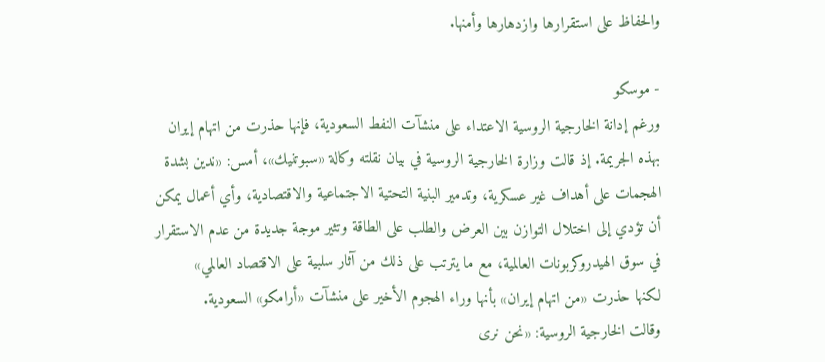والحفاظ على استقرارها وازدهارها وأمنها.

- موسكو
ورغم إدانة الخارجية الروسية الاعتداء على منشآت النفط السعودية، فإنها حذرت من اتهام إيران بهذه الجريمة. إذ قالت وزارة الخارجية الروسية في بيان نقلته وكالة «سبوتنيك»، أمس: «ندين بشدة الهجمات على أهداف غير عسكرية، وتدمير البنية التحتية الاجتماعية والاقتصادية، وأي أعمال يمكن أن تؤدي إلى اختلال التوازن بين العرض والطلب على الطاقة وتثير موجة جديدة من عدم الاستقرار في سوق الهيدروكربونات العالمية، مع ما يترتب على ذلك من آثار سلبية على الاقتصاد العالمي»
لكنها حذرت «من اتهام إيران» بأنها وراء الهجوم الأخير على منشآت «أرامكو» السعودية.
وقالت الخارجية الروسية: «نحن نرى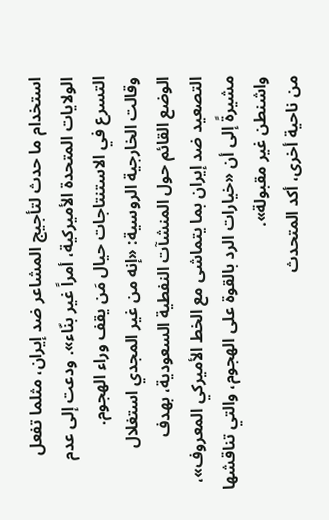استخدام ما حدث لتأجيج المشاعر ضد إيران، مثلما تفعل الولايات المتحدة الأميركية، أمراً غير بنّاء». ودعت إلى عدم التسرع في الاستنتاجات حيال مَن يقف وراء الهجوم.
وقالت الخارجية الروسية: «إنه من غير المجدي استغلال الوضع القائم حول المنشآت النفطية السعودية، بهدف التصعيد ضد إيران بما يتماشى مع الخط الأميركي المعروف»، مشيرةً إلى أن «خيارات الرد بالقوة على الهجوم، والتي تناقشها واشنطن غير مقبولة».
من ناحية أخرى، أكد المتحدث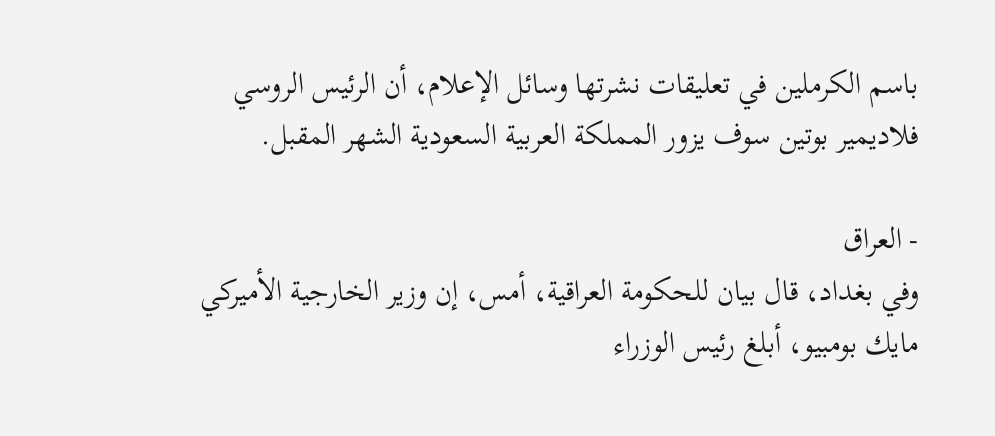باسم الكرملين في تعليقات نشرتها وسائل الإعلام، أن الرئيس الروسي فلاديمير بوتين سوف يزور المملكة العربية السعودية الشهر المقبل.

- العراق
وفي بغداد، قال بيان للحكومة العراقية، أمس، إن وزير الخارجية الأميركي مايك بومبيو، أبلغ رئيس الوزراء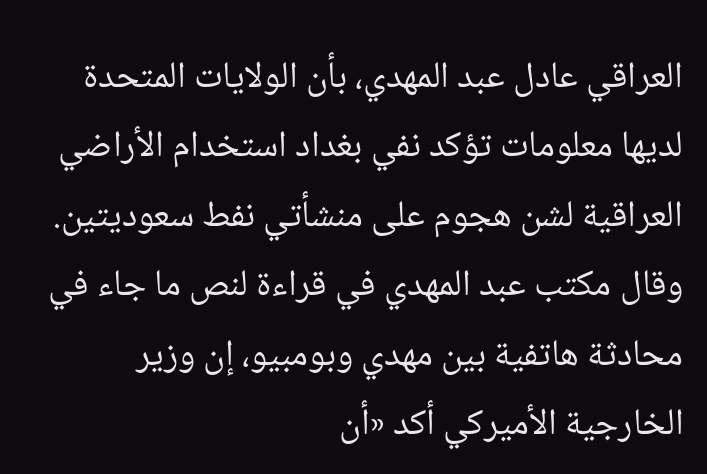العراقي عادل عبد المهدي، بأن الولايات المتحدة لديها معلومات تؤكد نفي بغداد استخدام الأراضي العراقية لشن هجوم على منشأتي نفط سعوديتين.
وقال مكتب عبد المهدي في قراءة لنص ما جاء في محادثة هاتفية بين مهدي وبومبيو، إن وزير الخارجية الأميركي أكد «أن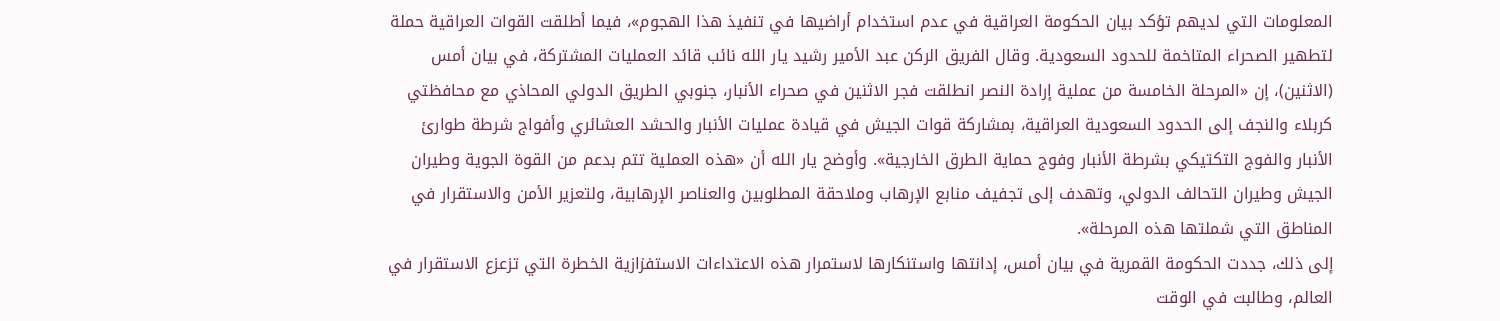المعلومات التي لديهم تؤكد بيان الحكومة العراقية في عدم استخدام أراضيها في تنفيذ هذا الهجوم»، فيما أطلقت القوات العراقية حملة لتطهير الصحراء المتاخمة للحدود السعودية. وقال الفريق الركن عبد الأمير رشيد يار الله نائب قائد العمليات المشتركة، في بيان أمس (الاثنين)، إن «المرحلة الخامسة من عملية إرادة النصر انطلقت فجر الاثنين في صحراء الأنبار، جنوبي الطريق الدولي المحاذي مع محافظتي كربلاء والنجف إلى الحدود السعودية العراقية، بمشاركة قوات الجيش في قيادة عمليات الأنبار والحشد العشائري وأفواج شرطة طوارئ الأنبار والفوج التكتيكي بشرطة الأنبار وفوج حماية الطرق الخارجية». وأوضح يار الله أن «هذه العملية تتم بدعم من القوة الجوية وطيران الجيش وطيران التحالف الدولي، وتهدف إلى تجفيف منابع الإرهاب وملاحقة المطلوبين والعناصر الإرهابية، ولتعزير الأمن والاستقرار في المناطق التي شملتها هذه المرحلة».
إلى ذلك، جددت الحكومة القمرية في بيان أمس، إدانتها واستنكارها لاستمرار هذه الاعتداءات الاستفزازية الخطرة التي تزعزع الاستقرار في العالم، وطالبت في الوقت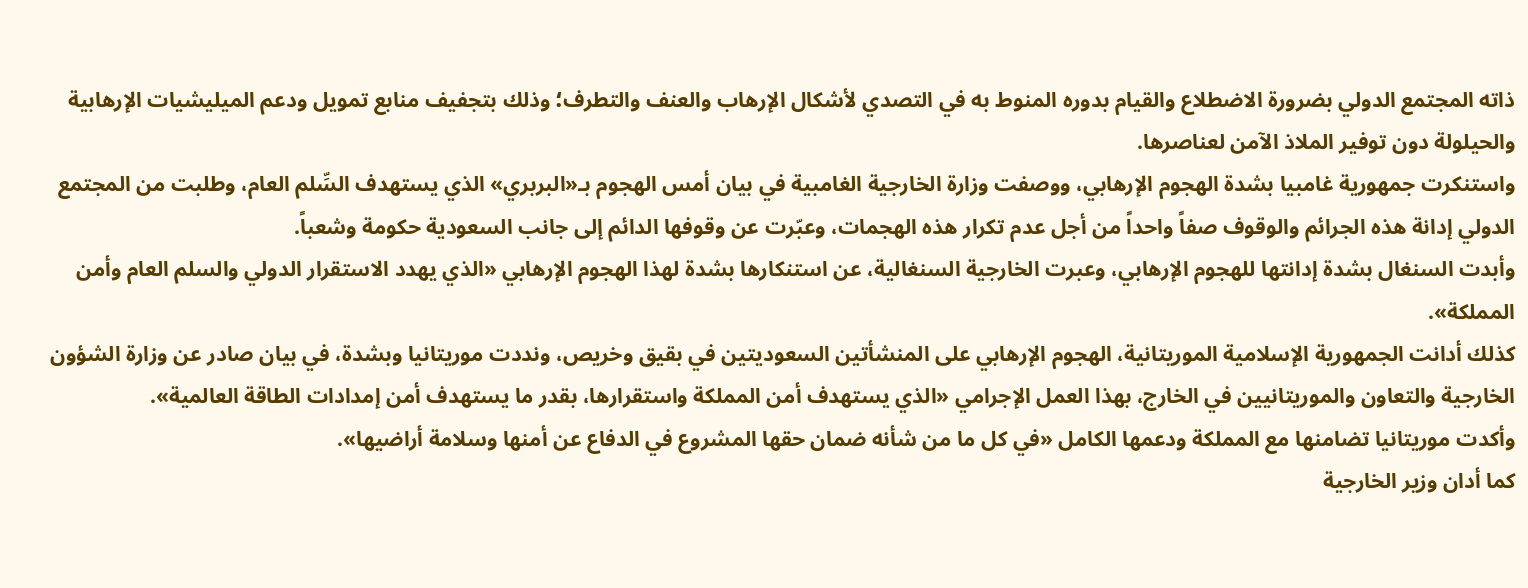ذاته المجتمع الدولي بضرورة الاضطلاع والقيام بدوره المنوط به في التصدي لأشكال الإرهاب والعنف والتطرف؛ وذلك بتجفيف منابع تمويل ودعم الميليشيات الإرهابية والحيلولة دون توفير الملاذ الآمن لعناصرها.
واستنكرت جمهورية غامبيا بشدة الهجوم الإرهابي، ووصفت وزارة الخارجية الغامبية في بيان أمس الهجوم بـ«البربري» الذي يستهدف السِّلم العام، وطلبت من المجتمع الدولي إدانة هذه الجرائم والوقوف صفاً واحداً من أجل عدم تكرار هذه الهجمات، وعبّرت عن وقوفها الدائم إلى جانب السعودية حكومة وشعباً.
وأبدت السنغال بشدة إدانتها للهجوم الإرهابي، وعبرت الخارجية السنغالية، عن استنكارها بشدة لهذا الهجوم الإرهابي «الذي يهدد الاستقرار الدولي والسلم العام وأمن المملكة».
كذلك أدانت الجمهورية الإسلامية الموريتانية، الهجوم الإرهابي على المنشأتين السعوديتين في بقيق وخريص، ونددت موريتانيا وبشدة، في بيان صادر عن وزارة الشؤون الخارجية والتعاون والموريتانيين في الخارج، بهذا العمل الإجرامي «الذي يستهدف أمن المملكة واستقرارها، بقدر ما يستهدف أمن إمدادات الطاقة العالمية».
وأكدت موريتانيا تضامنها مع المملكة ودعمها الكامل «في كل ما من شأنه ضمان حقها المشروع في الدفاع عن أمنها وسلامة أراضيها».
كما أدان وزير الخارجية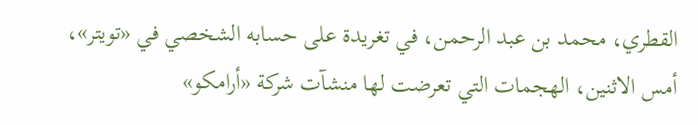القطري، محمد بن عبد الرحمن، في تغريدة على حسابه الشخصي في «تويتر»، أمس الاثنين، الهجمات التي تعرضت لها منشآت شركة «أرامكو»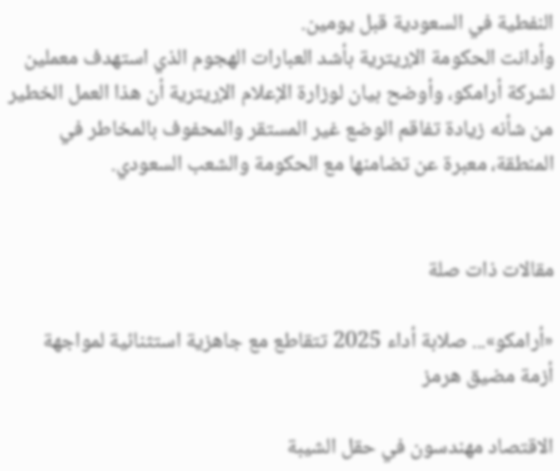النفطية في السعودية قبل يومين.
وأدانت الحكومة الإريترية بأشد العبارات الهجوم الذي استهدف معملين لشركة أرامكو، وأوضح بيان لوزارة الإعلام الإريترية أن هذا العمل الخطير من شأنه زيادة تفاقم الوضع غير المستقر والمحفوف بالمخاطر في المنطقة، معبرة عن تضامنها مع الحكومة والشعب السعودي.


مقالات ذات صلة

«أرامكو»... صلابة أداء 2025 تتقاطع مع جاهزية استثنائية لمواجهة أزمة مضيق هرمز

الاقتصاد مهندسون في حقل الشيبة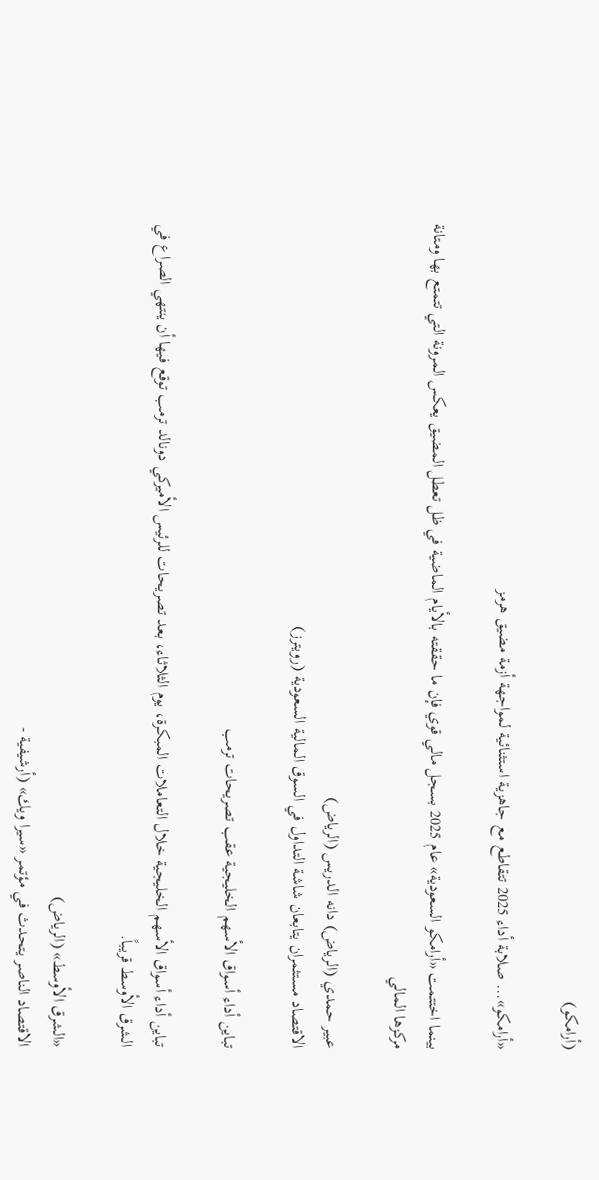(أرامكو)

«أرامكو»... صلابة أداء 2025 تتقاطع مع جاهزية استثنائية لمواجهة أزمة مضيق هرمز

بينما اختتمت «أرامكو السعودية» عام 2025 بسجل مالي قوي فإن ما حققته بالأيام الماضية في ظل تعطل المضيق يعكس المرونة التي تتمتع بها ومتانة مركزها المالي

عبير حمدي (الرياض) دانه الدريس (الرياض)
الاقتصاد مستثمران يتابعان شاشة التداول في السوق المالية السعودية (رويترز)

تباين أداء أسواق الأسهم الخليجية عقب تصريحات ترمب

تباين أداء أسواق الأسهم الخليجية خلال التعاملات المبكرة، يوم الثلاثاء، بعد تصريحات للرئيس الأميركي دونالد ترمب توقع فيها أن ينتهي الصراع في الشرق الأوسط قريباً.

«الشرق الأوسط» (الرياض)
الاقتصاد الناصر يتحدث في مؤتمر «سيرا ويك» (أرشيفية -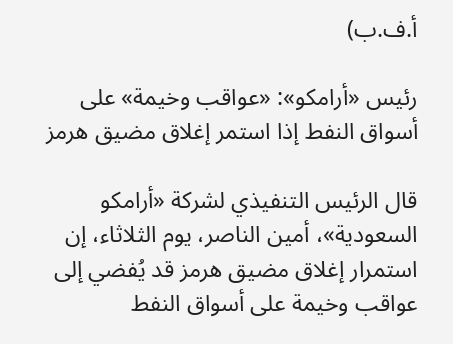أ.ف.ب)

رئيس «أرامكو»: «عواقب وخيمة» على أسواق النفط إذا استمر إغلاق مضيق هرمز

قال الرئيس التنفيذي لشركة «أرامكو السعودية»، أمين الناصر، يوم الثلاثاء، إن استمرار إغلاق مضيق هرمز قد يُفضي إلى عواقب وخيمة على أسواق النفط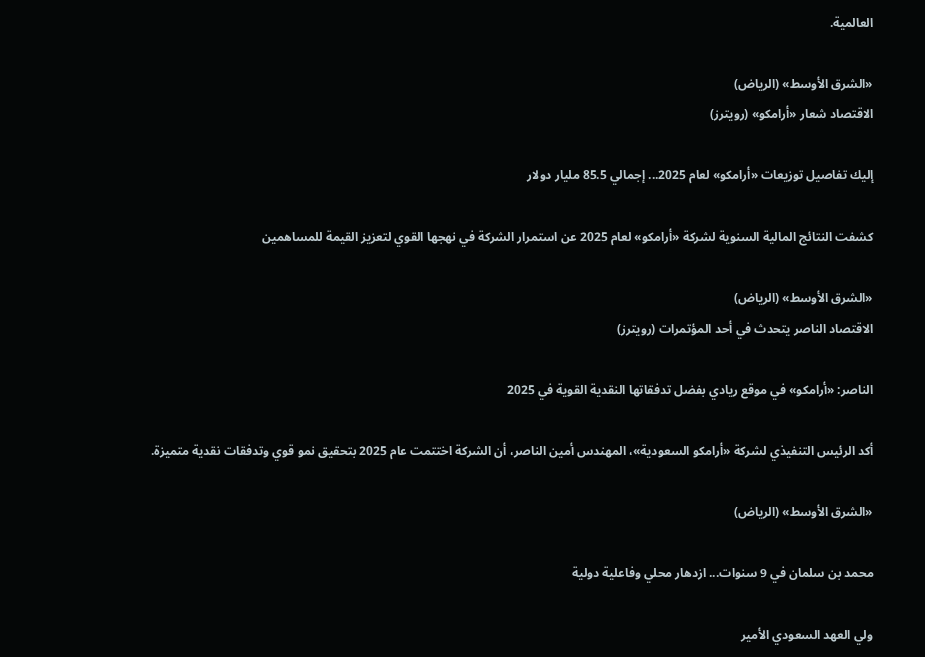العالمية.

«الشرق الأوسط» (الرياض)
الاقتصاد شعار «أرامكو» (رويترز)

إليك تفاصيل توزيعات «أرامكو» لعام 2025... إجمالي 85.5 مليار دولار

كشفت النتائج المالية السنوية لشركة «أرامكو» لعام 2025 عن استمرار الشركة في نهجها القوي لتعزيز القيمة للمساهمين

«الشرق الأوسط» (الرياض)
الاقتصاد الناصر يتحدث في أحد المؤتمرات (رويترز)

الناصر: «أرامكو» في موقع ريادي بفضل تدفقاتها النقدية القوية في 2025

أكد الرئيس التنفيذي لشركة «أرامكو السعودية»، المهندس أمين الناصر، أن الشركة اختتمت عام 2025 بتحقيق نمو قوي وتدفقات نقدية متميزة.

«الشرق الأوسط» (الرياض)

محمد بن سلمان في 9 سنوات... ازدهار محلي وفاعلية دولية

ولي العهد السعودي الأمير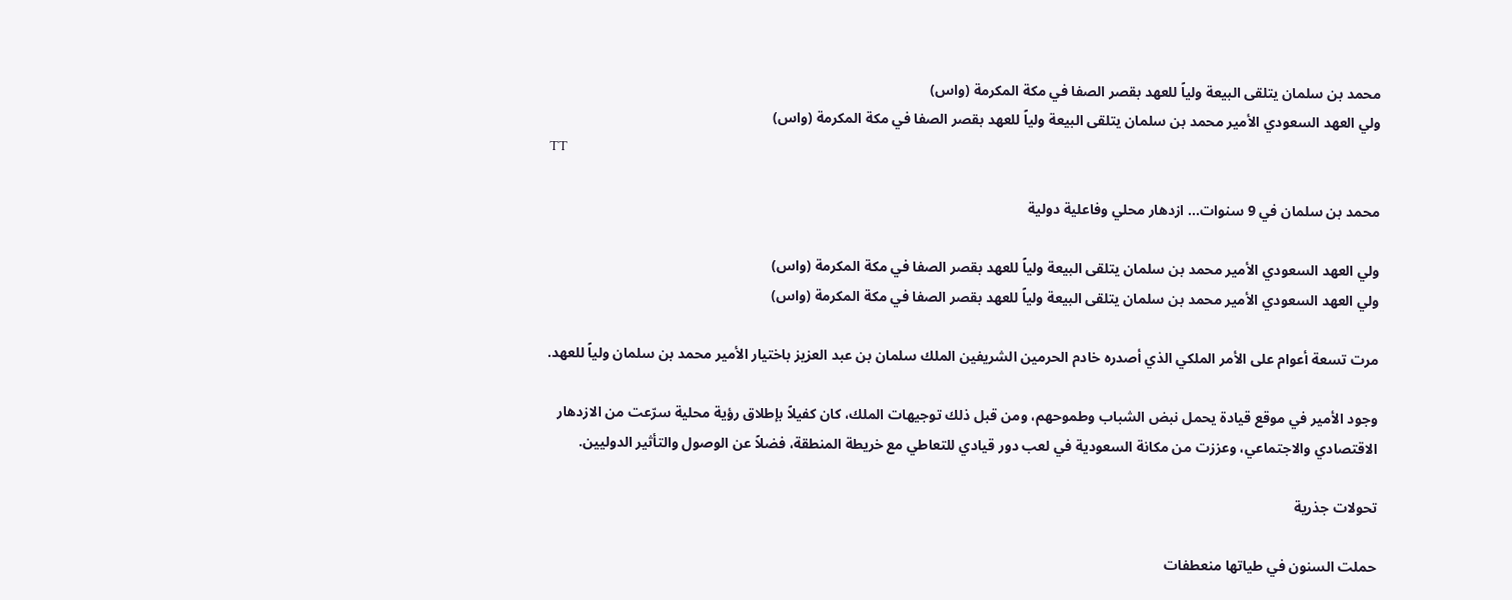محمد بن سلمان يتلقى البيعة ولياً للعهد بقصر الصفا في مكة المكرمة (واس)
ولي العهد السعودي الأمير محمد بن سلمان يتلقى البيعة ولياً للعهد بقصر الصفا في مكة المكرمة (واس)
TT

محمد بن سلمان في 9 سنوات... ازدهار محلي وفاعلية دولية

ولي العهد السعودي الأمير محمد بن سلمان يتلقى البيعة ولياً للعهد بقصر الصفا في مكة المكرمة (واس)
ولي العهد السعودي الأمير محمد بن سلمان يتلقى البيعة ولياً للعهد بقصر الصفا في مكة المكرمة (واس)

مرت تسعة أعوام على الأمر الملكي الذي أصدره خادم الحرمين الشريفين الملك سلمان بن عبد العزيز باختيار الأمير محمد بن سلمان ولياً للعهد.

وجود الأمير في موقع قيادة يحمل نبض الشباب وطموحهم، ومن قبل ذلك توجيهات الملك، كان كفيلاً بإطلاق رؤية محلية سرّعت من الازدهار الاقتصادي والاجتماعي، وعززت من مكانة السعودية في لعب دور قيادي للتعاطي مع خريطة المنطقة، فضلاً عن الوصول والتأثير الدوليين.

تحولات جذرية

حملت السنون في طياتها منعطفات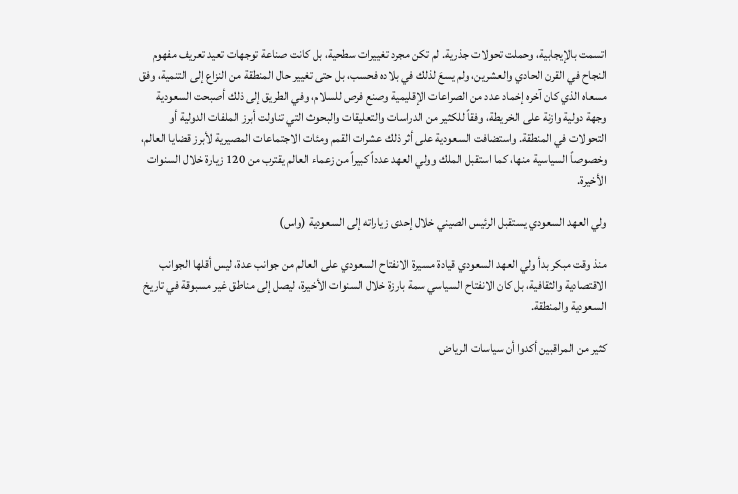اتسمت بالإيجابية، وحملت تحولات جذرية. لم تكن مجرد تغييرات سطحية، بل كانت صناعة توجهات تعيد تعريف مفهوم النجاح في القرن الحادي والعشرين، ولم يسعَ لذلك في بلاده فحسب، بل حتى تغيير حال المنطقة من النزاع إلى التنمية، وفق مسعاه الذي كان آخره إخماد عدد من الصراعات الإقليمية وصنع فرص للسلام، وفي الطريق إلى ذلك أصبحت السعودية وجهة دولية وازنة على الخريطة، وفقاً للكثير من الدراسات والتعليقات والبحوث التي تناولت أبرز الملفات الدولية أو التحولات في المنطقة. واستضافت السعودية على أثر ذلك عشرات القمم ومئات الاجتماعات المصيرية لأبرز قضايا العالم، وخصوصاً السياسية منها، كما استقبل الملك وولي العهد عدداً كبيراً من زعماء العالم يقترب من 120 زيارة خلال السنوات الأخيرة.

ولي العهد السعودي يستقبل الرئيس الصيني خلال إحدى زياراته إلى السعودية (واس)

منذ وقت مبكر بدأ ولي العهد السعودي قيادة مسيرة الانفتاح السعودي على العالم من جوانب عدة، ليس أقلها الجوانب الاقتصادية والثقافية، بل كان الانفتاح السياسي سمة بارزة خلال السنوات الأخيرة، ليصل إلى مناطق غير مسبوقة في تاريخ السعودية والمنطقة.

كثير من المراقبين أكدوا أن سياسات الرياض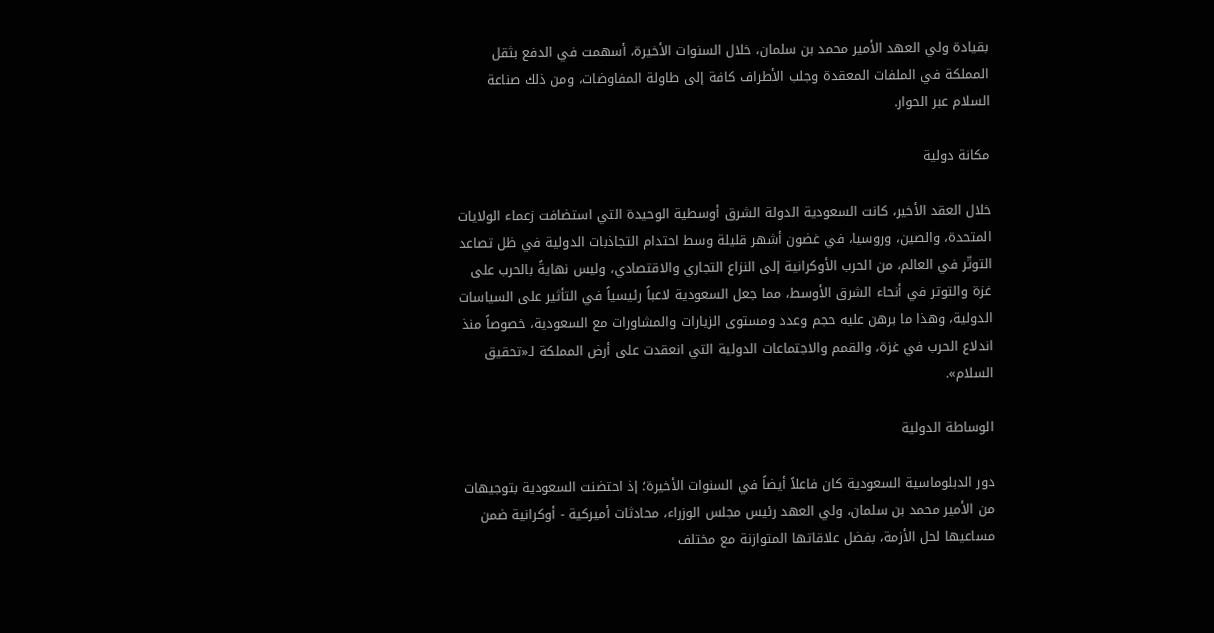بقيادة ولي العهد الأمير محمد بن سلمان، خلال السنوات الأخيرة، أسهمت في الدفع بثقل المملكة في الملفات المعقدة وجلب الأطراف كافة إلى طاولة المفاوضات، ومن ذلك صناعة السلام عبر الحوار.

مكانة دولية

خلال العقد الأخير، كانت السعودية الدولة الشرق أوسطية الوحيدة التي استضافت زعماء الولايات المتحدة، والصين، وروسيا، في غضون أشهر قليلة وسط احتدام التجاذبات الدولية في ظل تصاعد التوتّر في العالم، من الحرب الأوكرانية إلى النزاع التجاري والاقتصادي، وليس نهايةً بالحرب على غزة والتوتر في أنحاء الشرق الأوسط، مما جعل السعودية لاعباً رئيسياً في التأثير على السياسات الدولية، وهذا ما برهن عليه حجم وعدد ومستوى الزيارات والمشاورات مع السعودية، خصوصاً منذ اندلاع الحرب في غزة، والقمم والاجتماعات الدولية التي انعقدت على أرض المملكة لـ«تحقيق السلام».

الوساطة الدولية

دور الدبلوماسية السعودية كان فاعلاً أيضاً في السنوات الأخيرة؛ إذ احتضنت السعودية بتوجيهات من الأمير محمد بن سلمان، ولي العهد رئيس مجلس الوزراء، محادثات أميركية - أوكرانية ضمن مساعيها لحل الأزمة، بفضل علاقاتها المتوازنة مع مختلف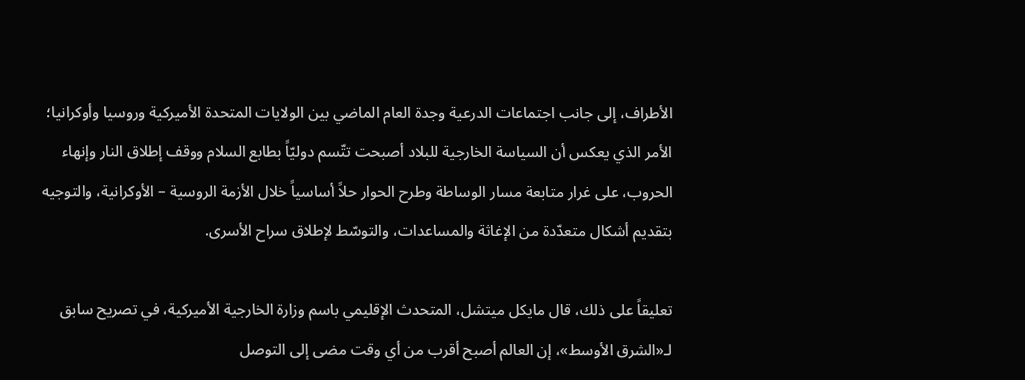الأطراف، إلى جانب اجتماعات الدرعية وجدة العام الماضي بين الولايات المتحدة الأميركية وروسيا وأوكرانيا؛ الأمر الذي يعكس أن السياسة الخارجية للبلاد أصبحت تتّسم دوليّاً بطابع السلام ووقف إطلاق النار وإنهاء الحروب، على غرار متابعة مسار الوساطة وطرح الحوار حلاً أساسياً خلال الأزمة الروسية – الأوكرانية، والتوجيه بتقديم أشكال متعدّدة من الإغاثة والمساعدات، والتوسّط لإطلاق سراح الأسرى.

تعليقاً على ذلك، قال مايكل ميتشل، المتحدث الإقليمي باسم وزارة الخارجية الأميركية، في تصريح سابق لـ«الشرق الأوسط»، إن العالم أصبح أقرب من أي وقت مضى إلى التوصل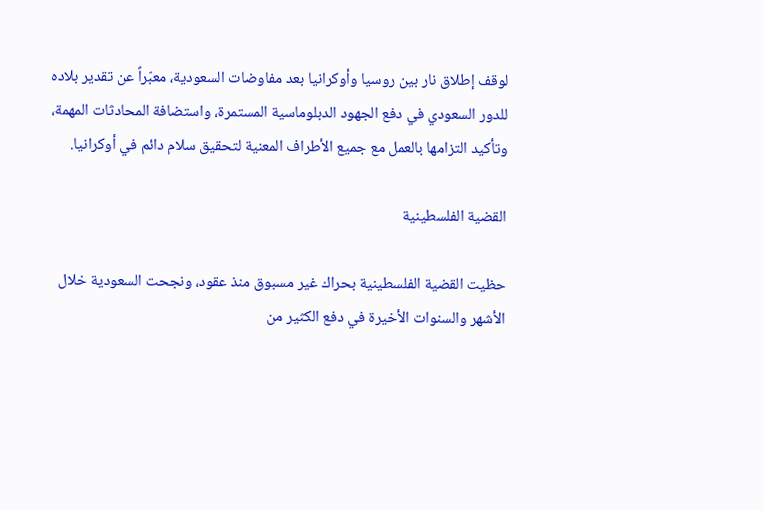لوقف إطلاق نار بين روسيا وأوكرانيا بعد مفاوضات السعودية، معبّراً عن تقدير بلاده للدور السعودي في دفع الجهود الدبلوماسية المستمرة، واستضافة المحادثات المهمة، وتأكيد التزامها بالعمل مع جميع الأطراف المعنية لتحقيق سلام دائم في أوكرانيا.

القضية الفلسطينية

حظيت القضية الفلسطينية بحراك غير مسبوق منذ عقود، ونجحت السعودية خلال الأشهر والسنوات الأخيرة في دفع الكثير من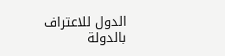الدول للاعتراف بالدولة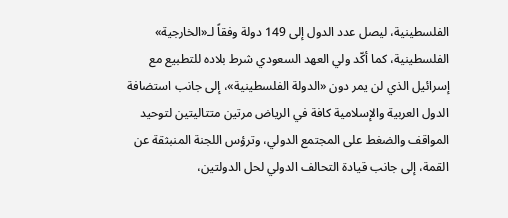الفلسطينية، ليصل عدد الدول إلى 149 دولة وفقاً لـ«الخارجية» الفلسطينية، كما أكّد ولي العهد السعودي شرط بلاده للتطبيع مع إسرائيل الذي لن يمر دون «الدولة الفلسطينية»، إلى جانب استضافة الدول العربية والإسلامية كافة في الرياض مرتين متتاليتين لتوحيد المواقف والضغط على المجتمع الدولي، وترؤس اللجنة المنبثقة عن القمة، إلى جانب قيادة التحالف الدولي لحل الدولتين،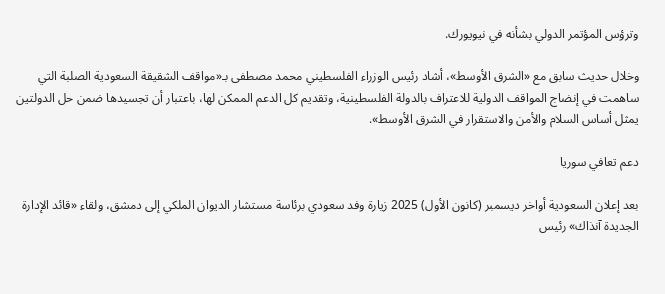وترؤس المؤتمر الدولي بشأنه في نيويورك.

وخلال حديث سابق مع «الشرق الأوسط»، أشاد رئيس الوزراء الفلسطيني محمد مصطفى بـ«مواقف الشقيقة السعودية الصلبة التي ساهمت في إنضاج المواقف الدولية للاعتراف بالدولة الفلسطينية، وتقديم كل الدعم الممكن لها، باعتبار أن تجسيدها ضمن حل الدولتين يمثل أساس السلام والأمن والاستقرار في الشرق الأوسط».

دعم تعافي سوريا

بعد إعلان السعودية أواخر ديسمبر (كانون الأول) 2025 زيارة وفد سعودي برئاسة مستشار الديوان الملكي إلى دمشق، ولقاء «قائد الإدارة الجديدة آنذاك» رئيس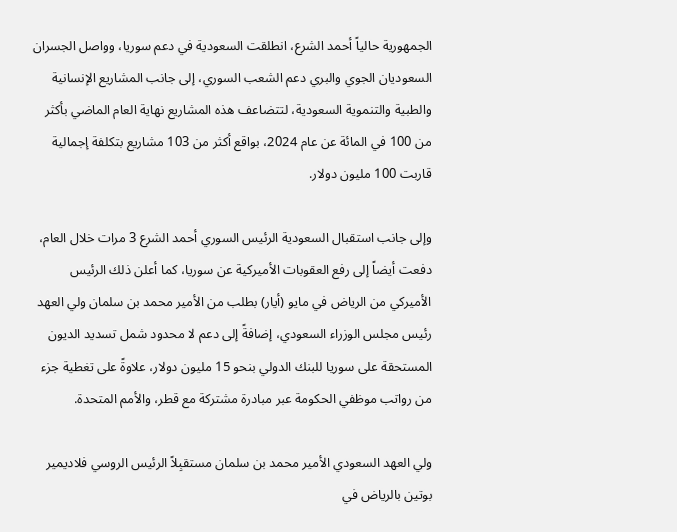الجمهورية حالياً أحمد الشرع، انطلقت السعودية في دعم سوريا، وواصل الجسران السعوديان الجوي والبري دعم الشعب السوري، إلى جانب المشاريع الإنسانية والطبية والتنموية السعودية، لتتضاعف هذه المشاريع نهاية العام الماضي بأكثر من 100 في المائة عن عام 2024، بواقع أكثر من 103 مشاريع بتكلفة إجمالية قاربت 100 مليون دولار.

وإلى جانب استقبال السعودية الرئيس السوري أحمد الشرع 3 مرات خلال العام، دفعت أيضاً إلى رفع العقوبات الأميركية عن سوريا، كما أعلن ذلك الرئيس الأميركي من الرياض في مايو (أيار) بطلب من الأمير محمد بن سلمان ولي العهد رئيس مجلس الوزراء السعودي، إضافةً إلى دعم لا محدود شمل تسديد الديون المستحقة على سوريا للبنك الدولي بنحو 15 مليون دولار، علاوةً على تغطية جزء من رواتب موظفي الحكومة عبر مبادرة مشتركة مع قطر، والأمم المتحدة.

ولي العهد السعودي الأمير محمد بن سلمان مستقبِلاً الرئيس الروسي فلاديمير بوتين بالرياض في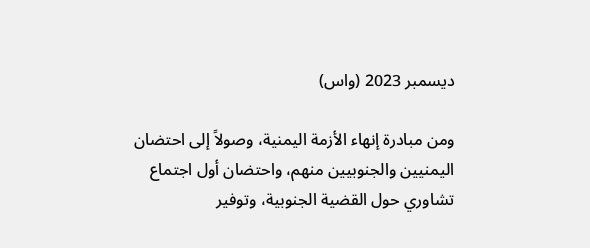ديسمبر 2023 (واس)

ومن مبادرة إنهاء الأزمة اليمنية، وصولاً إلى احتضان اليمنيين والجنوبيين منهم، واحتضان أول اجتماع تشاوري حول القضية الجنوبية، وتوفير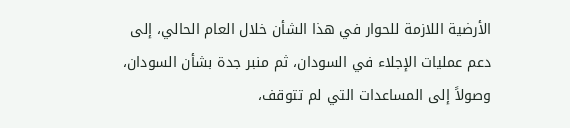الأرضية اللازمة للحوار في هذا الشأن خلال العام الحالي، إلى دعم عمليات الإجلاء في السودان، ثم منبر جدة بشأن السودان، وصولاً إلى المساعدات التي لم تتوقف،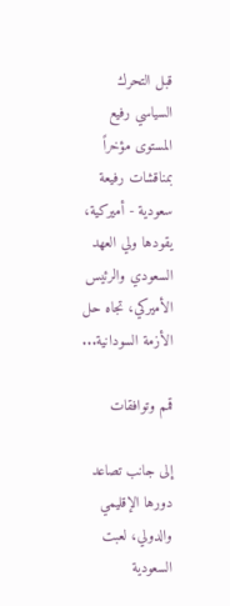قبل التحرك السياسي رفيع المستوى مؤخراً بمناقشات رفيعة سعودية - أميركية، يقودها ولي العهد السعودي والرئيس الأميركي، تجاه حل الأزمة السودانية...

قمم وتوافقات

إلى جانب تصاعد دورها الإقليمي والدولي، لعبت السعودية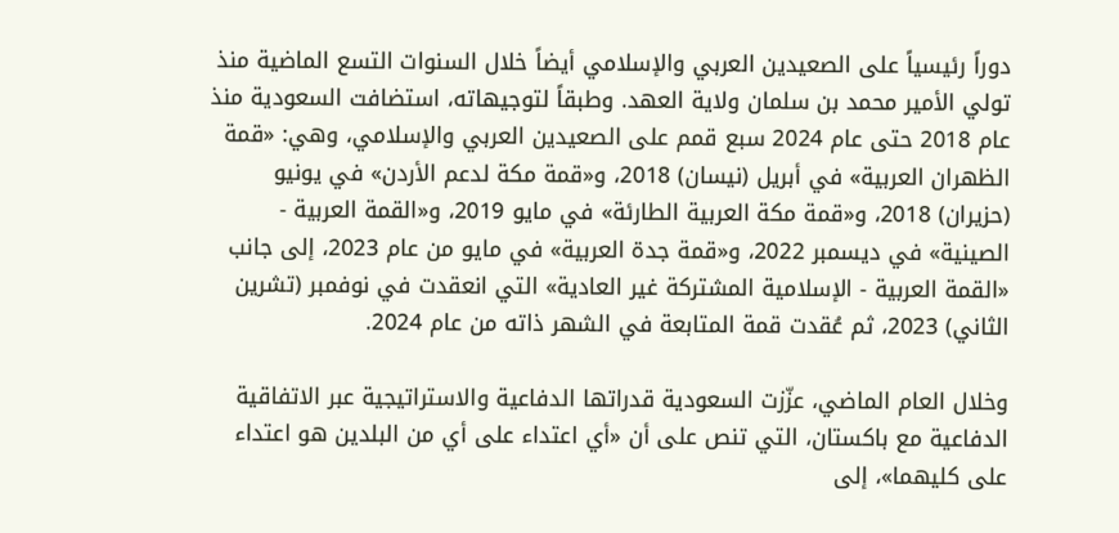دوراً رئيسياً على الصعيدين العربي والإسلامي أيضاً خلال السنوات التسع الماضية منذ تولي الأمير محمد بن سلمان ولاية العهد. وطبقاً لتوجيهاته، استضافت السعودية منذ عام 2018 حتى عام 2024 سبع قمم على الصعيدين العربي والإسلامي، وهي: «قمة الظهران العربية» في أبريل (نيسان) 2018، و«قمة مكة لدعم الأردن» في يونيو (حزيران) 2018، و«قمة مكة العربية الطارئة» في مايو 2019، و«القمة العربية - الصينية» في ديسمبر 2022، و«قمة جدة العربية» في مايو من عام 2023، إلى جانب «القمة العربية - الإسلامية المشتركة غير العادية» التي انعقدت في نوفمبر (تشرين الثاني) 2023، ثم عُقدت قمة المتابعة في الشهر ذاته من عام 2024.

وخلال العام الماضي، عزّزت السعودية قدراتها الدفاعية والاستراتيجية عبر الاتفاقية الدفاعية مع باكستان، التي تنص على أن «أي اعتداء على أي من البلدين هو اعتداء على كليهما»، إلى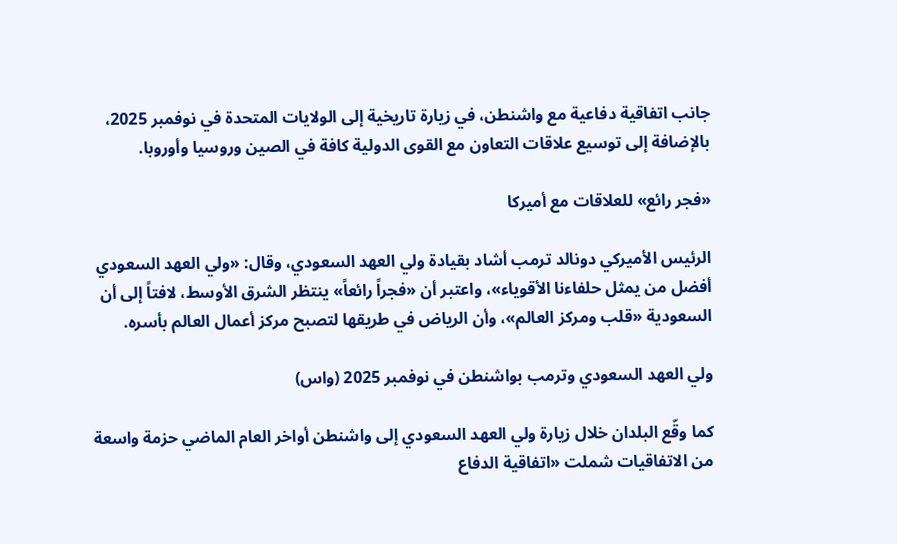جانب اتفاقية دفاعية مع واشنطن، في زيارة تاريخية إلى الولايات المتحدة في نوفمبر 2025، بالإضافة إلى توسيع علاقات التعاون مع القوى الدولية كافة في الصين وروسيا وأوروبا.

«فجر رائع» للعلاقات مع أميركا

الرئيس الأميركي دونالد ترمب أشاد بقيادة ولي العهد السعودي، وقال: «ولي العهد السعودي أفضل من يمثل حلفاءنا الأقوياء»، واعتبر أن «فجراً رائعاً» ينتظر الشرق الأوسط، لافتاً إلى أن السعودية «قلب ومركز العالم»، وأن الرياض في طريقها لتصبح مركز أعمال العالم بأسره.

ولي العهد السعودي وترمب بواشنطن في نوفمبر 2025 (واس)

كما وقّع البلدان خلال زيارة ولي العهد السعودي إلى واشنطن أواخر العام الماضي حزمة واسعة من الاتفاقيات شملت «اتفاقية الدفاع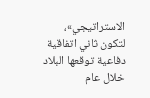الاستراتيجي»، لتكون ثاني اتفاقية دفاعية توقعها البلاد خلال عام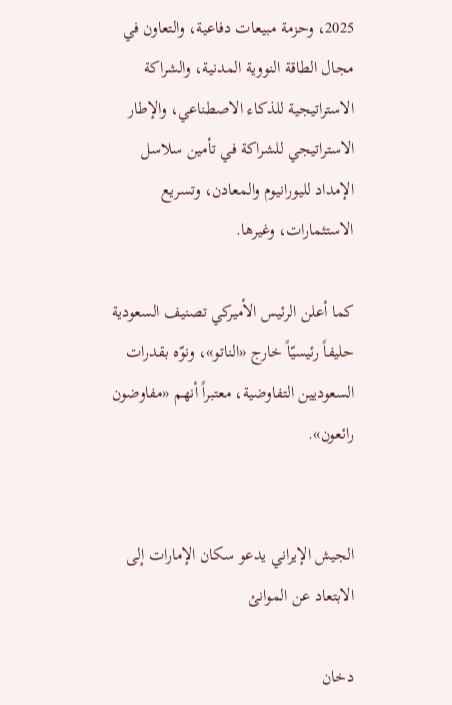2025، وحزمة مبيعات دفاعية، والتعاون في مجال الطاقة النووية المدنية، والشراكة الاستراتيجية للذكاء الاصطناعي، والإطار الاستراتيجي للشراكة في تأمين سلاسل الإمداد لليورانيوم والمعادن، وتسريع الاستثمارات، وغيرها.

كما أعلن الرئيس الأميركي تصنيف السعودية حليفاً رئيسيّاً خارج «الناتو»، ونوّه بقدرات السعوديين التفاوضية، معتبراً أنهم «مفاوضون رائعون».


الجيش الإيراني يدعو سكان الإمارات إلى الابتعاد عن الموانئ

دخان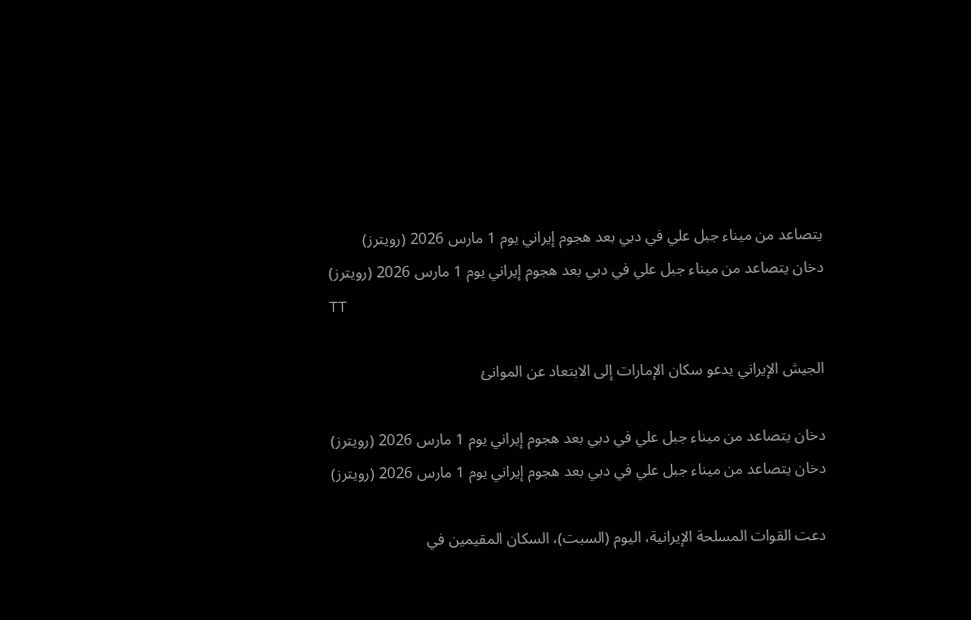يتصاعد من ميناء جبل علي في دبي بعد هجوم إيراني يوم 1 مارس 2026 (رويترز)
دخان يتصاعد من ميناء جبل علي في دبي بعد هجوم إيراني يوم 1 مارس 2026 (رويترز)
TT

الجيش الإيراني يدعو سكان الإمارات إلى الابتعاد عن الموانئ

دخان يتصاعد من ميناء جبل علي في دبي بعد هجوم إيراني يوم 1 مارس 2026 (رويترز)
دخان يتصاعد من ميناء جبل علي في دبي بعد هجوم إيراني يوم 1 مارس 2026 (رويترز)

دعت القوات المسلحة الإيرانية، اليوم (السبت)، السكان المقيمين في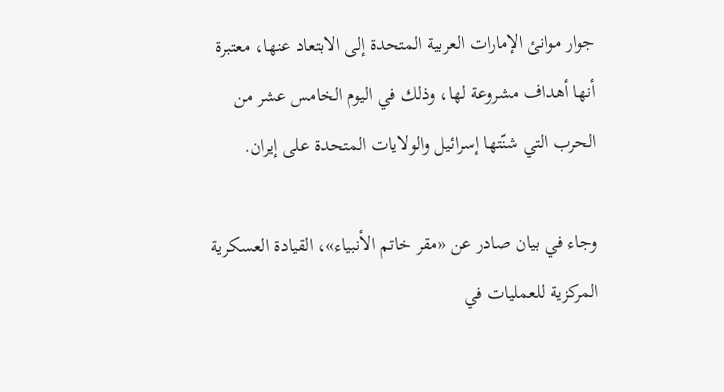جوار موانئ الإمارات العربية المتحدة إلى الابتعاد عنها، معتبرة أنها أهداف مشروعة لها، وذلك في اليوم الخامس عشر من الحرب التي شنّتها إسرائيل والولايات المتحدة على إيران.

وجاء في بيان صادر عن «مقر خاتم الأنبياء»، القيادة العسكرية المركزية للعمليات في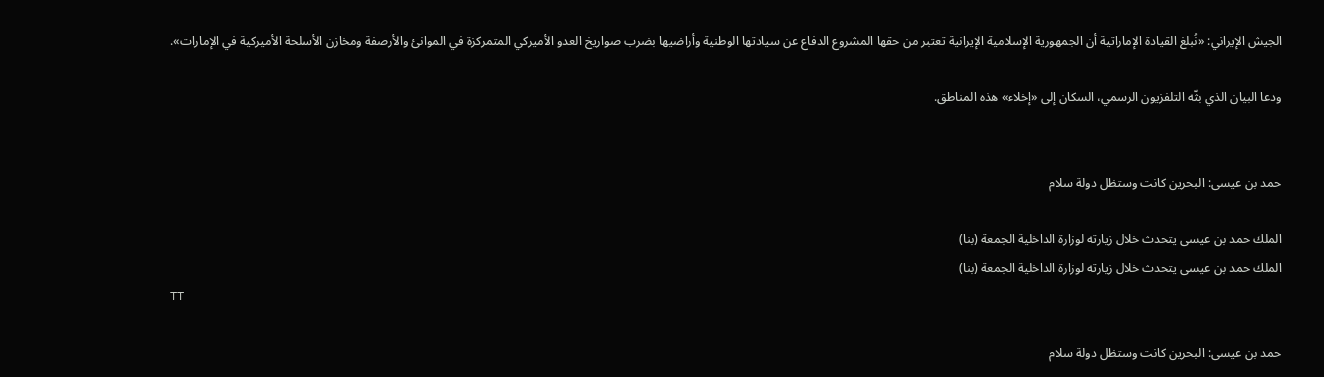الجيش الإيراني: «نُبلغ القيادة الإماراتية أن الجمهورية الإسلامية الإيرانية تعتبر من حقها المشروع الدفاع عن سيادتها الوطنية وأراضيها بضرب صواريخ العدو الأميركي المتمركزة في الموانئ والأرصفة ومخازن الأسلحة الأميركية في الإمارات».

ودعا البيان الذي بثّه التلفزيون الرسمي، السكان إلى «إخلاء» هذه المناطق.


حمد بن عيسى: البحرين كانت وستظل دولة سلام

الملك حمد بن عيسى يتحدث خلال زيارته لوزارة الداخلية الجمعة (بنا)
الملك حمد بن عيسى يتحدث خلال زيارته لوزارة الداخلية الجمعة (بنا)
TT

حمد بن عيسى: البحرين كانت وستظل دولة سلام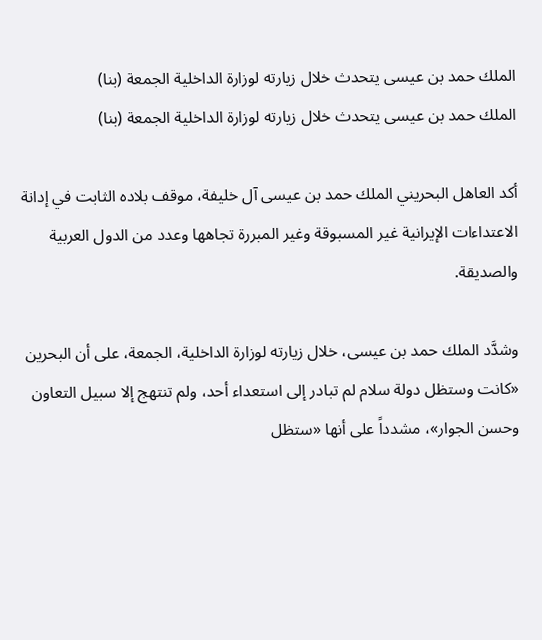الملك حمد بن عيسى يتحدث خلال زيارته لوزارة الداخلية الجمعة (بنا)
الملك حمد بن عيسى يتحدث خلال زيارته لوزارة الداخلية الجمعة (بنا)

أكد العاهل البحريني الملك حمد بن عيسى آل خليفة، موقف بلاده الثابت في إدانة الاعتداءات الإيرانية غير المسبوقة وغير المبررة تجاهها وعدد من الدول العربية والصديقة.

وشدَّد الملك حمد بن عيسى، خلال زيارته لوزارة الداخلية، الجمعة، على أن البحرين «كانت وستظل دولة سلام لم تبادر إلى استعداء أحد، ولم تنتهج إلا سبيل التعاون وحسن الجوار»، مشدداً على أنها «ستظل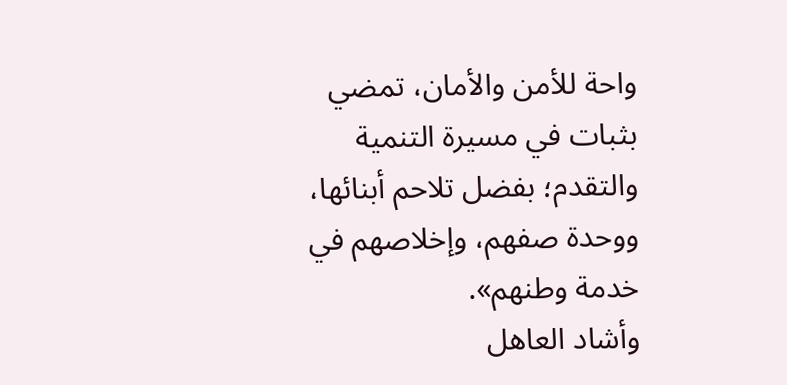واحة للأمن والأمان، تمضي بثبات في مسيرة التنمية والتقدم؛ بفضل تلاحم أبنائها، ووحدة صفهم، وإخلاصهم في خدمة وطنهم».
وأشاد العاهل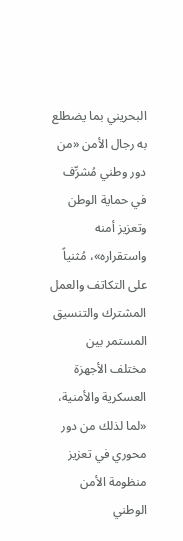البحريني بما يضطلع به رجال الأمن «من دور وطني مُشرِّف في حماية الوطن وتعزيز أمنه واستقراره»، مُثنياً على التكاتف والعمل المشترك والتنسيق المستمر بين مختلف الأجهزة العسكرية والأمنية، «لما لذلك من دور محوري في تعزيز منظومة الأمن الوطني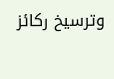وترسيخ ركائز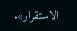الاستقرار».